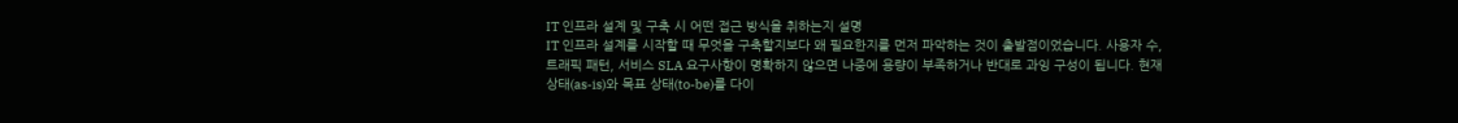IT 인프라 설계 및 구축 시 어떤 접근 방식을 취하는지 설명
IT 인프라 설계를 시작할 때 무엇을 구축할지보다 왜 필요한지를 먼저 파악하는 것이 출발점이었습니다. 사용자 수, 트래픽 패턴, 서비스 SLA 요구사항이 명확하지 않으면 나중에 용량이 부족하거나 반대로 과잉 구성이 됩니다. 현재 상태(as-is)와 목표 상태(to-be)를 다이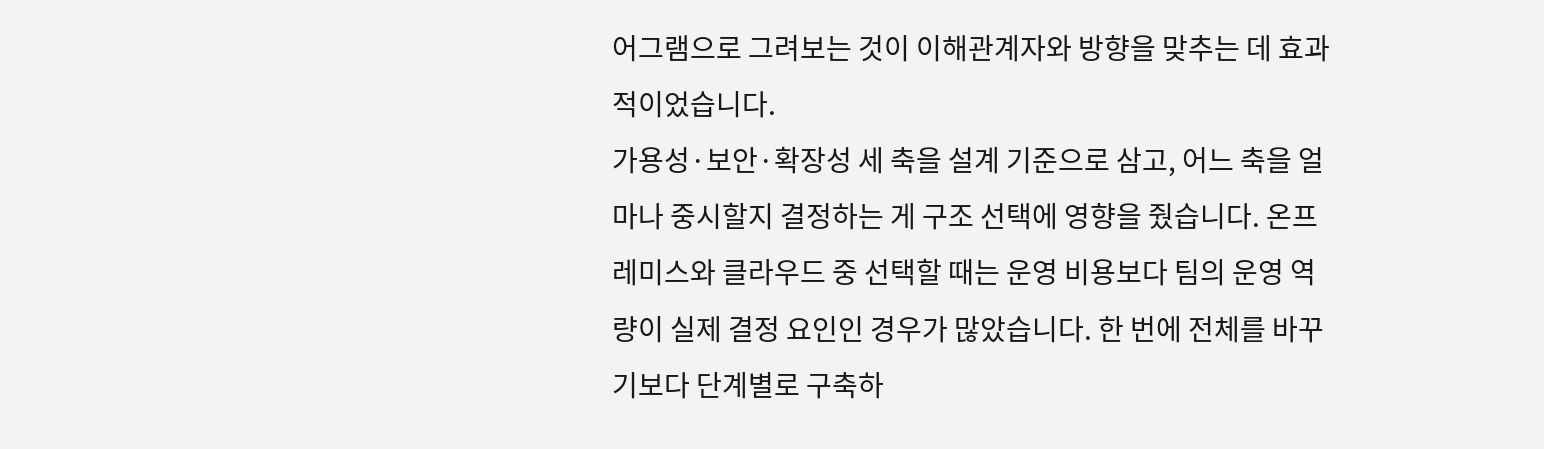어그램으로 그려보는 것이 이해관계자와 방향을 맞추는 데 효과적이었습니다.
가용성·보안·확장성 세 축을 설계 기준으로 삼고, 어느 축을 얼마나 중시할지 결정하는 게 구조 선택에 영향을 줬습니다. 온프레미스와 클라우드 중 선택할 때는 운영 비용보다 팀의 운영 역량이 실제 결정 요인인 경우가 많았습니다. 한 번에 전체를 바꾸기보다 단계별로 구축하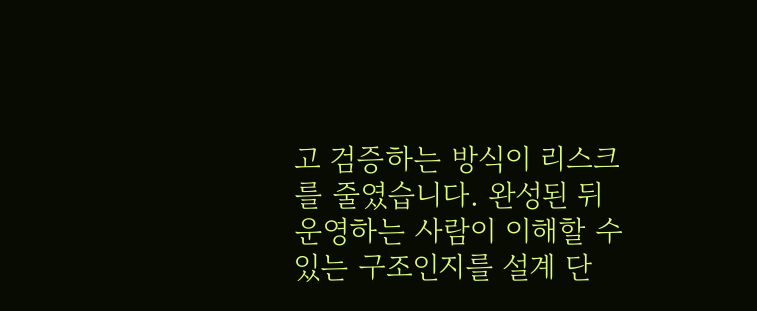고 검증하는 방식이 리스크를 줄였습니다. 완성된 뒤 운영하는 사람이 이해할 수 있는 구조인지를 설계 단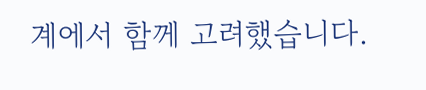계에서 함께 고려했습니다.